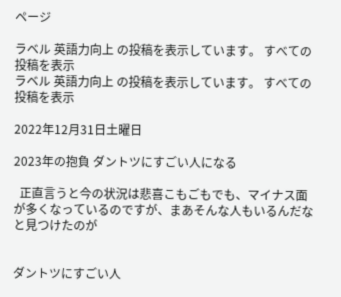ページ

ラベル 英語力向上 の投稿を表示しています。 すべての投稿を表示
ラベル 英語力向上 の投稿を表示しています。 すべての投稿を表示

2022年12月31日土曜日

2023年の抱負 ダントツにすごい人になる

  正直言うと今の状況は悲喜こもごもでも、マイナス面が多くなっているのですが、まあそんな人もいるんだなと見つけたのが


ダントツにすごい人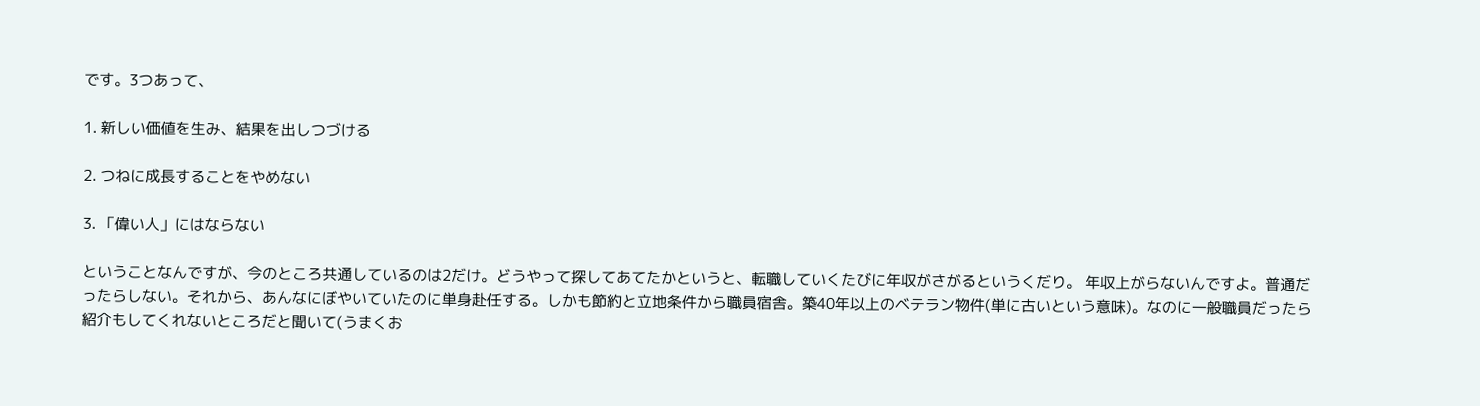です。3つあって、

1. 新しい価値を生み、結果を出しつづける

2. つねに成長することをやめない

3. 「偉い人」にはならない

ということなんですが、今のところ共通しているのは2だけ。どうやって探してあてたかというと、転職していくたびに年収がさがるというくだり。 年収上がらないんですよ。普通だったらしない。それから、あんなにぼやいていたのに単身赴任する。しかも節約と立地条件から職員宿舎。築40年以上のベテラン物件(単に古いという意味)。なのに一般職員だったら紹介もしてくれないところだと聞いて(うまくお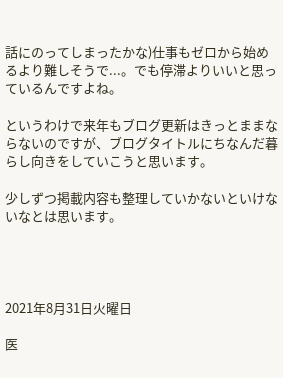話にのってしまったかな)仕事もゼロから始めるより難しそうで...。でも停滞よりいいと思っているんですよね。

というわけで来年もブログ更新はきっとままならないのですが、ブログタイトルにちなんだ暮らし向きをしていこうと思います。

少しずつ掲載内容も整理していかないといけないなとは思います。




2021年8月31日火曜日

医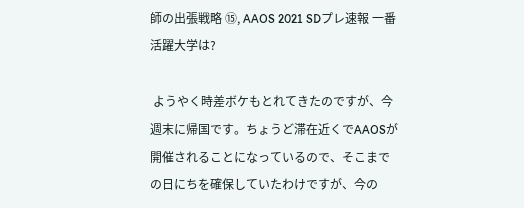師の出張戦略 ⑮, AAOS 2021 SDプレ速報 一番活躍大学は?

 ようやく時差ボケもとれてきたのですが、今週末に帰国です。ちょうど滞在近くでAAOSが開催されることになっているので、そこまでの日にちを確保していたわけですが、今の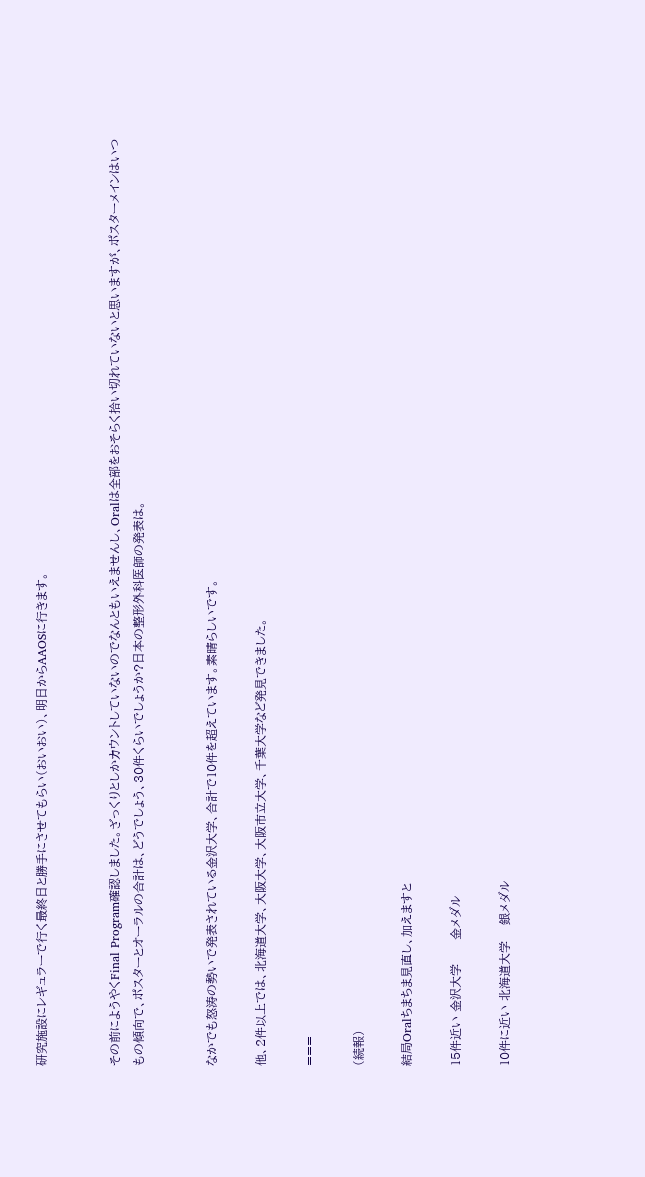研究施設にレギュラーで行く最終日と勝手にさせてもらい(おいおい)、明日からAAOSに行きます。


その前にようやくFinal Program確認しました。ざっくりとしかカウントしていないのでなんともいえませんし、Oralは全部をおそらく拾い切れていないと思いますが、ポスターメインはいつもの傾向で、ポスターとオーラルの合計は、どうでしょう、30件くらいでしょうか?日本の整形外科医師の発表は。


なかでも怒涛の勢いで発表されている金沢大学、合計で10件を超えています。素晴らしいです。

他、2件以上では、北海道大学、大阪大学、大阪市立大学、千葉大学など発見できました。

===

(続報)

結局Oralちまちま見直し、加えますと

15件近い 金沢大学      金メダル

10件に近い 北海道大学    銀メダル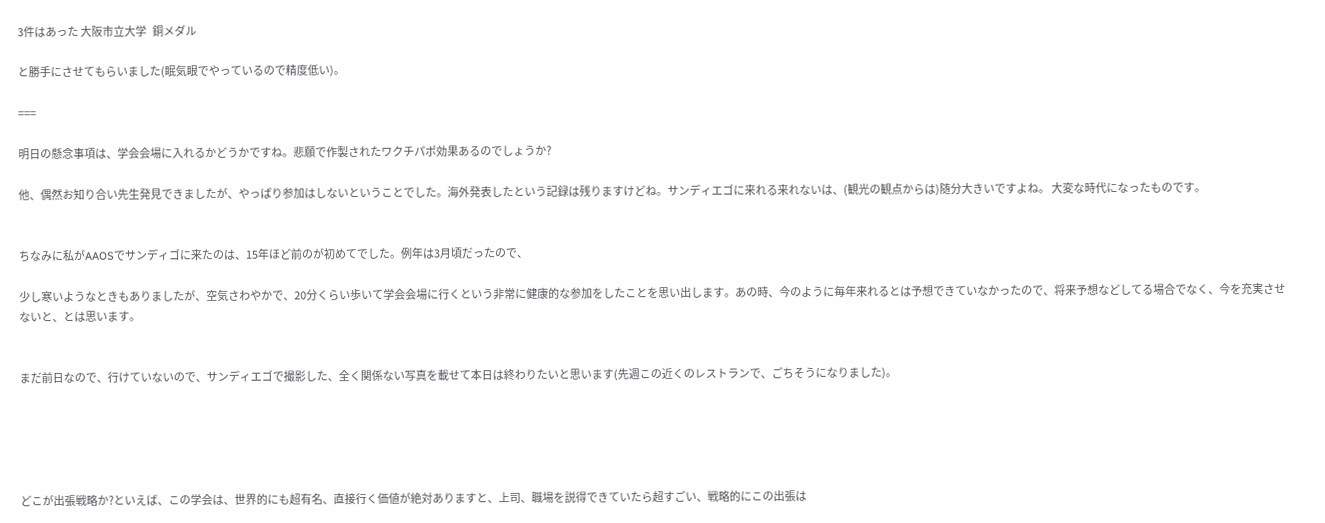3件はあった 大阪市立大学   銅メダル

と勝手にさせてもらいました(眠気眼でやっているので精度低い)。

===

明日の懸念事項は、学会会場に入れるかどうかですね。悲願で作製されたワクチパポ効果あるのでしょうか?

他、偶然お知り合い先生発見できましたが、やっぱり参加はしないということでした。海外発表したという記録は残りますけどね。サンディエゴに来れる来れないは、(観光の観点からは)随分大きいですよね。 大変な時代になったものです。


ちなみに私がAAOSでサンディゴに来たのは、15年ほど前のが初めてでした。例年は3月頃だったので、

少し寒いようなときもありましたが、空気さわやかで、20分くらい歩いて学会会場に行くという非常に健康的な参加をしたことを思い出します。あの時、今のように毎年来れるとは予想できていなかったので、将来予想などしてる場合でなく、今を充実させないと、とは思います。


まだ前日なので、行けていないので、サンディエゴで撮影した、全く関係ない写真を載せて本日は終わりたいと思います(先週この近くのレストランで、ごちそうになりました)。





どこが出張戦略か?といえば、この学会は、世界的にも超有名、直接行く価値が絶対ありますと、上司、職場を説得できていたら超すごい、戦略的にこの出張は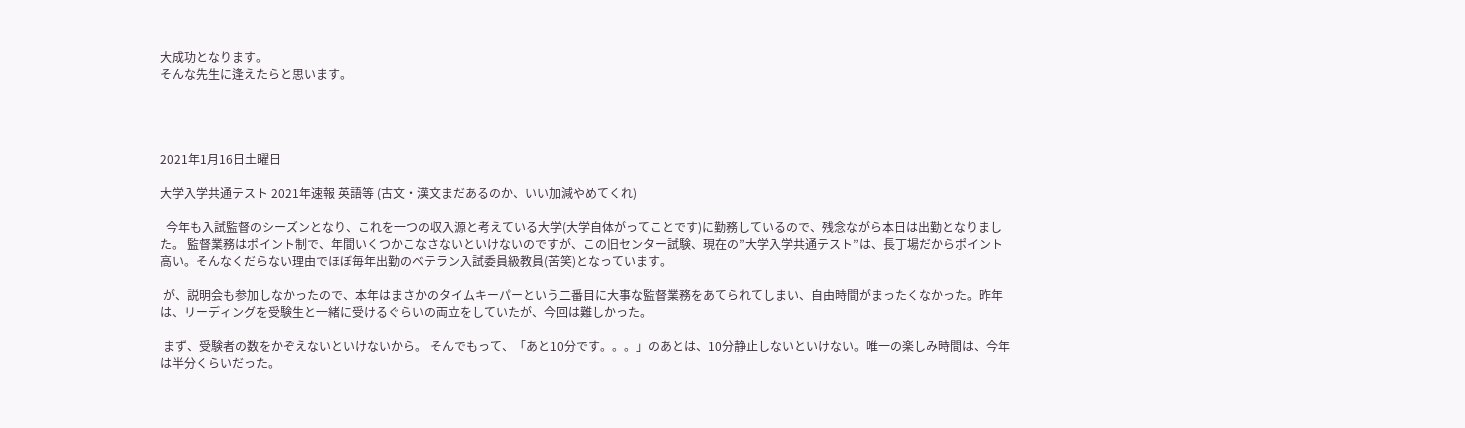大成功となります。
そんな先生に逢えたらと思います。




2021年1月16日土曜日

大学入学共通テスト 2021年速報 英語等 (古文・漢文まだあるのか、いい加減やめてくれ)

  今年も入試監督のシーズンとなり、これを一つの収入源と考えている大学(大学自体がってことです)に勤務しているので、残念ながら本日は出勤となりました。 監督業務はポイント制で、年間いくつかこなさないといけないのですが、この旧センター試験、現在の”大学入学共通テスト”は、長丁場だからポイント高い。そんなくだらない理由でほぼ毎年出勤のベテラン入試委員級教員(苦笑)となっています。

 が、説明会も参加しなかったので、本年はまさかのタイムキーパーという二番目に大事な監督業務をあてられてしまい、自由時間がまったくなかった。昨年は、リーディングを受験生と一緒に受けるぐらいの両立をしていたが、今回は難しかった。

 まず、受験者の数をかぞえないといけないから。 そんでもって、「あと10分です。。。」のあとは、10分静止しないといけない。唯一の楽しみ時間は、今年は半分くらいだった。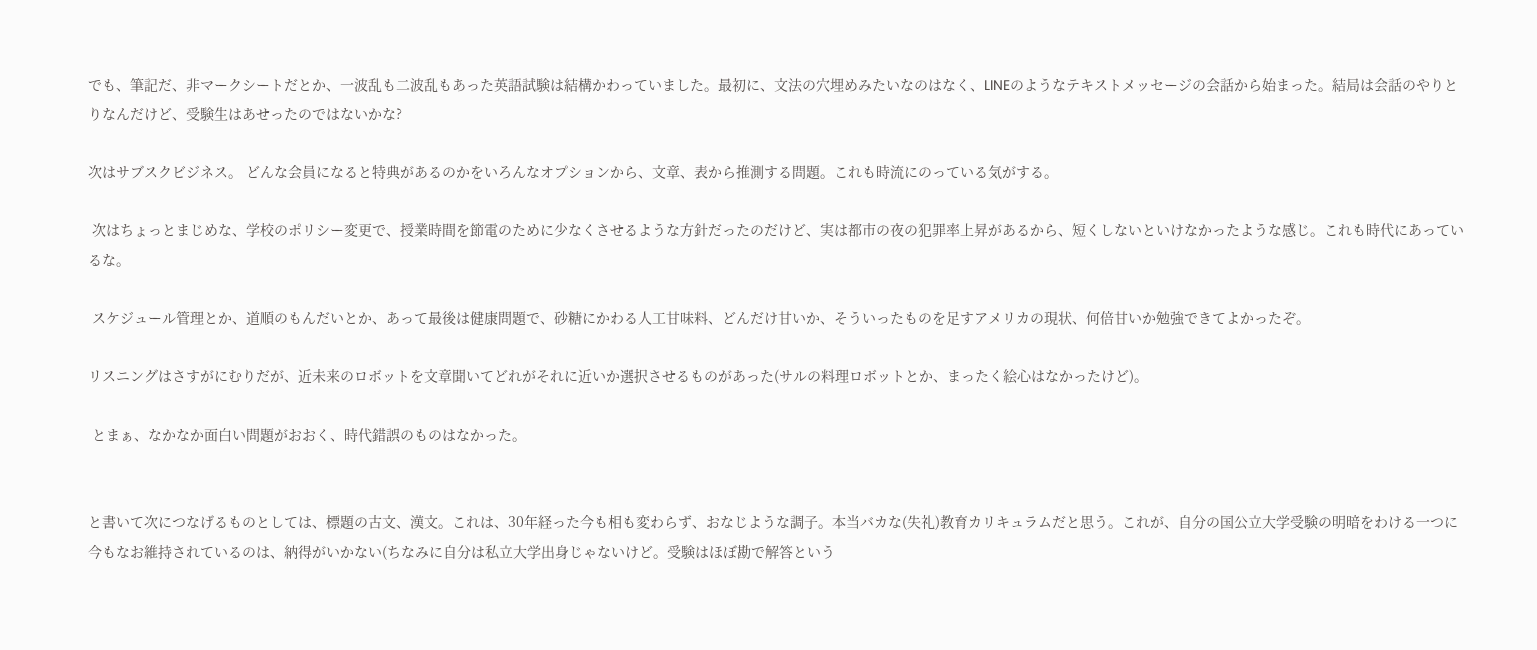でも、筆記だ、非マークシートだとか、一波乱も二波乱もあった英語試験は結構かわっていました。最初に、文法の穴埋めみたいなのはなく、LINEのようなテキストメッセージの会話から始まった。結局は会話のやりとりなんだけど、受験生はあせったのではないかな?

次はサブスクビジネス。 どんな会員になると特典があるのかをいろんなオプションから、文章、表から推測する問題。これも時流にのっている気がする。

 次はちょっとまじめな、学校のポリシー変更で、授業時間を節電のために少なくさせるような方針だったのだけど、実は都市の夜の犯罪率上昇があるから、短くしないといけなかったような感じ。これも時代にあっているな。

 スケジュール管理とか、道順のもんだいとか、あって最後は健康問題で、砂糖にかわる人工甘味料、どんだけ甘いか、そういったものを足すアメリカの現状、何倍甘いか勉強できてよかったぞ。

リスニングはさすがにむりだが、近未来のロボットを文章聞いてどれがそれに近いか選択させるものがあった(サルの料理ロボットとか、まったく絵心はなかったけど)。

 とまぁ、なかなか面白い問題がおおく、時代錯誤のものはなかった。


と書いて次につなげるものとしては、標題の古文、漢文。これは、30年経った今も相も変わらず、おなじような調子。本当バカな(失礼)教育カリキュラムだと思う。これが、自分の国公立大学受験の明暗をわける一つに今もなお維持されているのは、納得がいかない(ちなみに自分は私立大学出身じゃないけど。受験はほぼ勘で解答という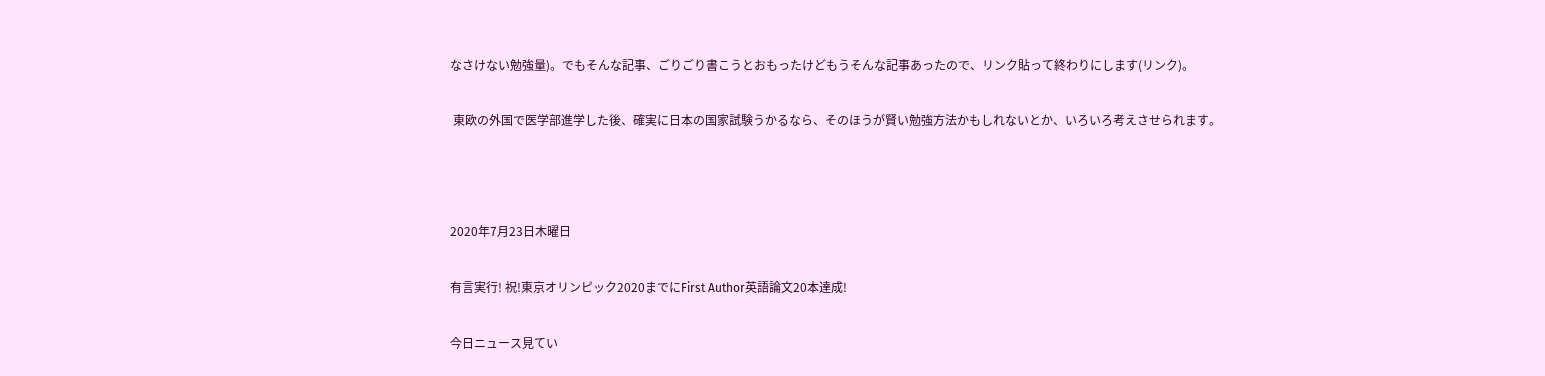なさけない勉強量)。でもそんな記事、ごりごり書こうとおもったけどもうそんな記事あったので、リンク貼って終わりにします(リンク)。

 東欧の外国で医学部進学した後、確実に日本の国家試験うかるなら、そのほうが賢い勉強方法かもしれないとか、いろいろ考えさせられます。



2020年7月23日木曜日

有言実行! 祝!東京オリンピック2020までにFirst Author英語論文20本達成!

今日ニュース見てい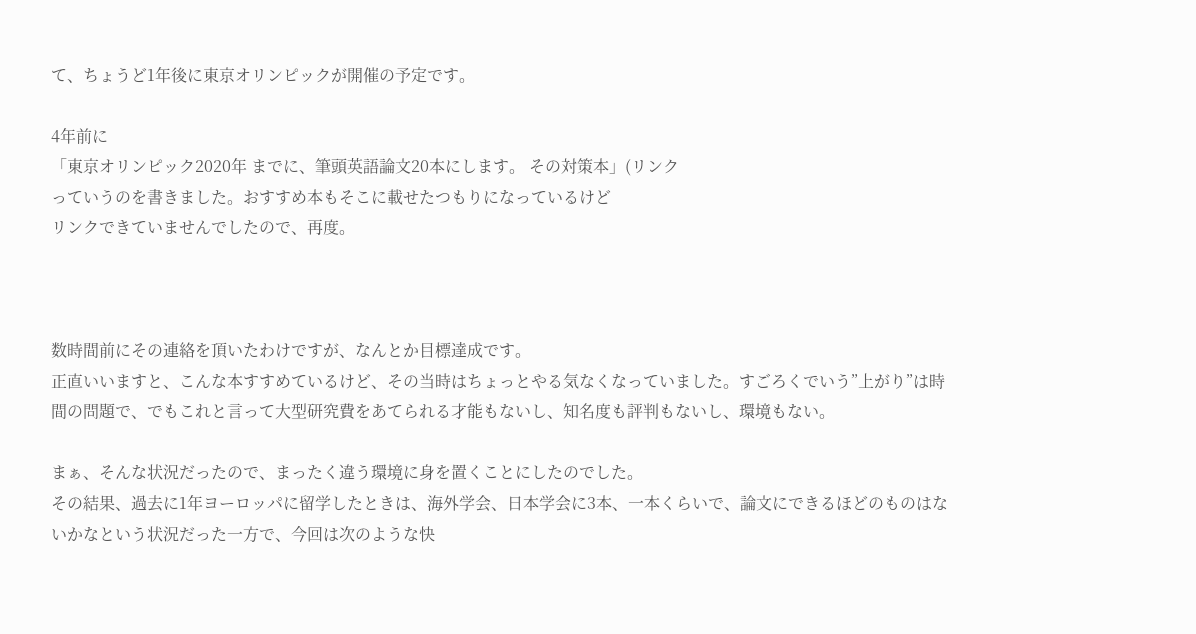て、ちょうど1年後に東京オリンピックが開催の予定です。

4年前に
「東京オリンピック2020年 までに、筆頭英語論文20本にします。 その対策本」(リンク
っていうのを書きました。おすすめ本もそこに載せたつもりになっているけど
リンクできていませんでしたので、再度。



数時間前にその連絡を頂いたわけですが、なんとか目標達成です。
正直いいますと、こんな本すすめているけど、その当時はちょっとやる気なくなっていました。すごろくでいう”上がり”は時間の問題で、でもこれと言って大型研究費をあてられる才能もないし、知名度も評判もないし、環境もない。

まぁ、そんな状況だったので、まったく違う環境に身を置くことにしたのでした。
その結果、過去に1年ヨーロッパに留学したときは、海外学会、日本学会に3本、一本くらいで、論文にできるほどのものはないかなという状況だった一方で、今回は次のような快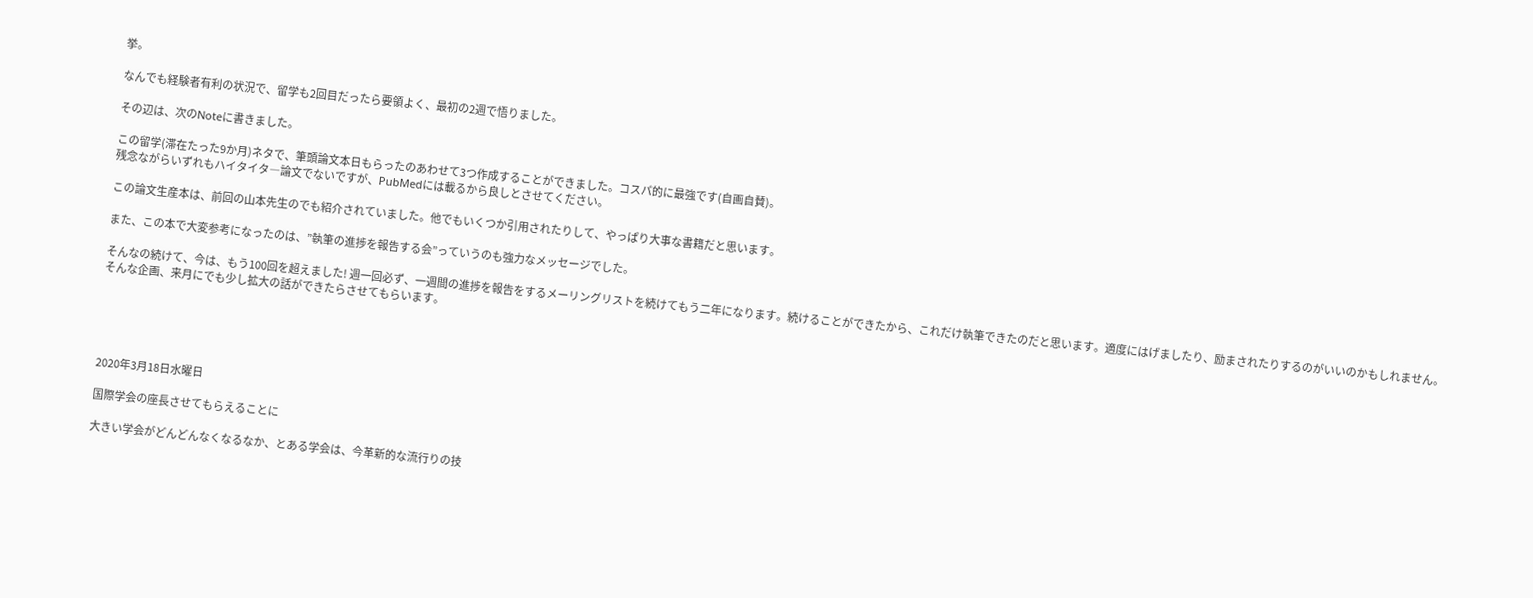挙。

なんでも経験者有利の状況で、留学も2回目だったら要領よく、最初の2週で悟りました。

その辺は、次のNoteに書きました。

この留学(滞在たった9か月)ネタで、筆頭論文本日もらったのあわせて3つ作成することができました。コスパ的に最強です(自画自賛)。
残念ながらいずれもハイタイタ―論文でないですが、PubMedには載るから良しとさせてください。

この論文生産本は、前回の山本先生のでも紹介されていました。他でもいくつか引用されたりして、やっぱり大事な書籍だと思います。

また、この本で大変参考になったのは、”執筆の進捗を報告する会”っていうのも強力なメッセージでした。

そんなの続けて、今は、もう100回を超えました! 週一回必ず、一週間の進捗を報告をするメーリングリストを続けてもう二年になります。続けることができたから、これだけ執筆できたのだと思います。適度にはげましたり、励まされたりするのがいいのかもしれません。そんな企画、来月にでも少し拡大の話ができたらさせてもらいます。





2020年3月18日水曜日

国際学会の座長させてもらえることに

大きい学会がどんどんなくなるなか、とある学会は、今革新的な流行りの技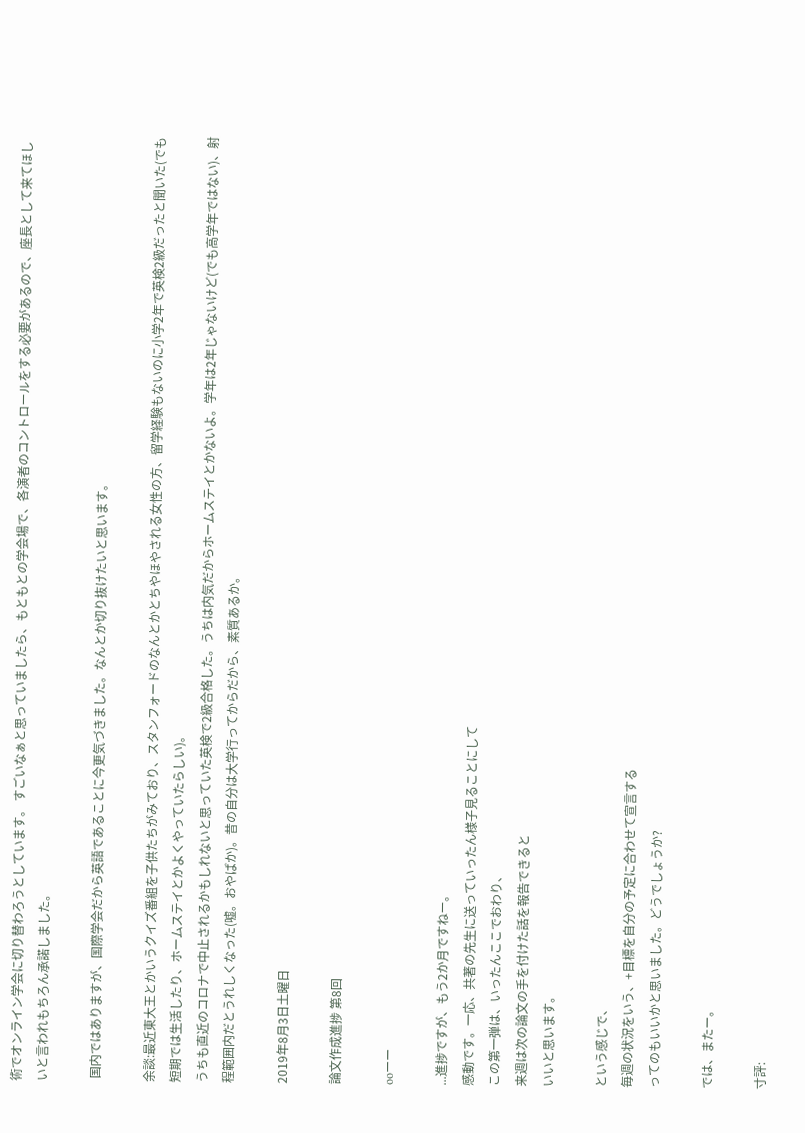術でオンライン学会に切り替わろうとしています。 すごいなぁと思っていましたら、もともとの学会場で、各演者のコントロールをする必要があるので、座長として来てほしいと言われもちろん承諾しました。

 国内ではありますが、国際学会だから英語であることに今更気づきました。なんとか切り抜けたいと思います。

余談:最近東大王とかいうクイズ番組を子供たちがみており、スタンフォードのなんとかとちやほやされる女性の方、留学経験もないのに小学2年で英検2級だったと聞いた(でも短期では生活したり、ホームステイとかよくやっていたらしい)。
うちも直近のコロナで中止されるかもしれないと思っていた英検で2級合格した。うちは内気だからホームステイとかないよ。学年は2年じゃないけど(でも高学年ではない)、射程範囲内だとうれしくなった(嘘。おやばか)。昔の自分は大学行ってからだから、素質あるか。

2019年8月3日土曜日

論文作成進捗 第8回

ooーー

...進捗ですが、もう2か月ですねー。
感動です。一応、共著の先生に送っていったん様子見ることにして
この第一弾は、いったんここでおわり、
来週は次の論文の手を付けた話を報告できると
いいと思います。

という感じで、
毎週の状況をいう、+目標を自分の予定に合わせて宣言する
ってのもいいかと思いました。どうでしょうか?

では、またー。

寸評: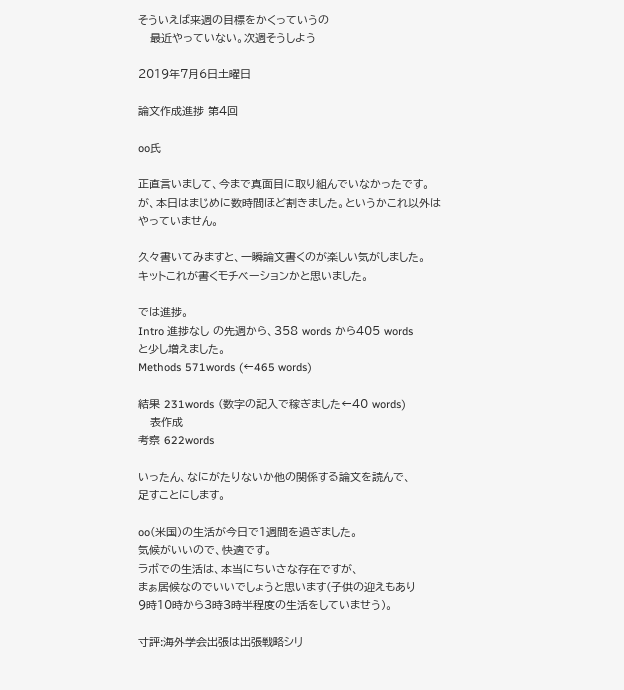そういえば来週の目標をかくっていうの
   最近やっていない。次週そうしよう

2019年7月6日土曜日

論文作成進捗 第4回

oo氏

正直言いまして、今まで真面目に取り組んでいなかったです。
が、本日はまじめに数時間ほど割きました。というかこれ以外は
やっていません。

久々書いてみますと、一瞬論文書くのが楽しい気がしました。
キットこれが書くモチベーションかと思いました。

では進捗。
Intro 進捗なし の先週から、358 words から405 words
と少し増えました。
Methods 571words (←465 words)

結果 231words (数字の記入で稼ぎました←40 words)
   表作成
考察 622words

いったん、なにがたりないか他の関係する論文を読んで、
足すことにします。

oo(米国)の生活が今日で1週間を過ぎました。
気候がいいので、快適です。
ラボでの生活は、本当にちいさな存在ですが、
まぁ居候なのでいいでしょうと思います(子供の迎えもあり
9時10時から3時3時半程度の生活をしていませう)。

寸評:海外学会出張は出張戦略シリ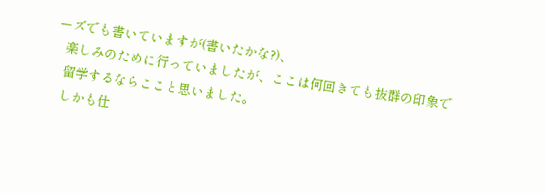ーズでも書いていますが(書いたかな?)、
   楽しみのために行っていましたが、ここは何回きても抜群の印象で
   留学するならここと思いました。
   しかも仕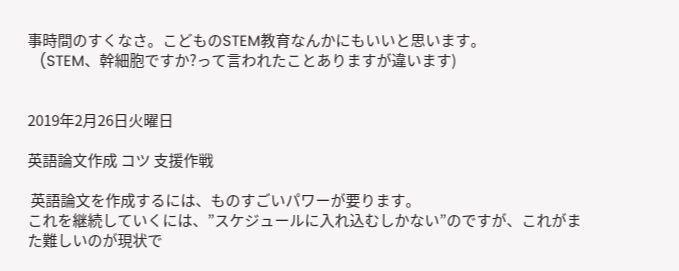事時間のすくなさ。こどものSTEM教育なんかにもいいと思います。
   (STEM、幹細胞ですか?って言われたことありますが違います)


2019年2月26日火曜日

英語論文作成 コツ 支援作戦

 英語論文を作成するには、ものすごいパワーが要ります。
これを継続していくには、”スケジュールに入れ込むしかない”のですが、これがまた難しいのが現状で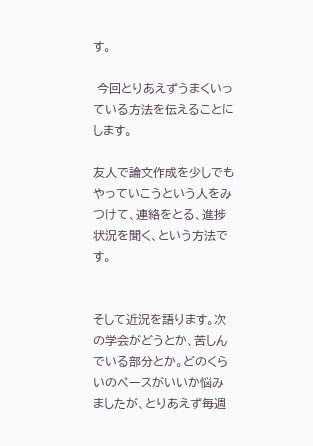す。

 今回とりあえずうまくいっている方法を伝えることにします。

友人で論文作成を少しでもやっていこうという人をみつけて、連絡をとる、進捗状況を聞く、という方法です。


そして近況を語ります。次の学会がどうとか、苦しんでいる部分とか。どのくらいのペースがいいか悩みましたが、とりあえず毎週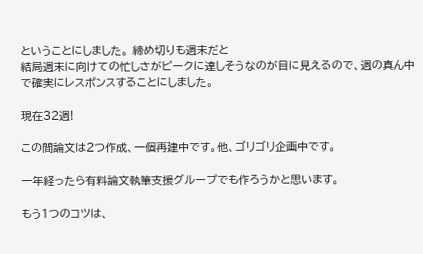ということにしました。 締め切りも週末だと
結局週末に向けての忙しさがピークに達しそうなのが目に見えるので、週の真ん中で確実にレスポンスすることにしました。

現在32週!

この間論文は2つ作成、一個再建中です。他、ゴリゴリ企画中です。

一年経ったら有料論文執筆支援グループでも作ろうかと思います。

もう1つのコツは、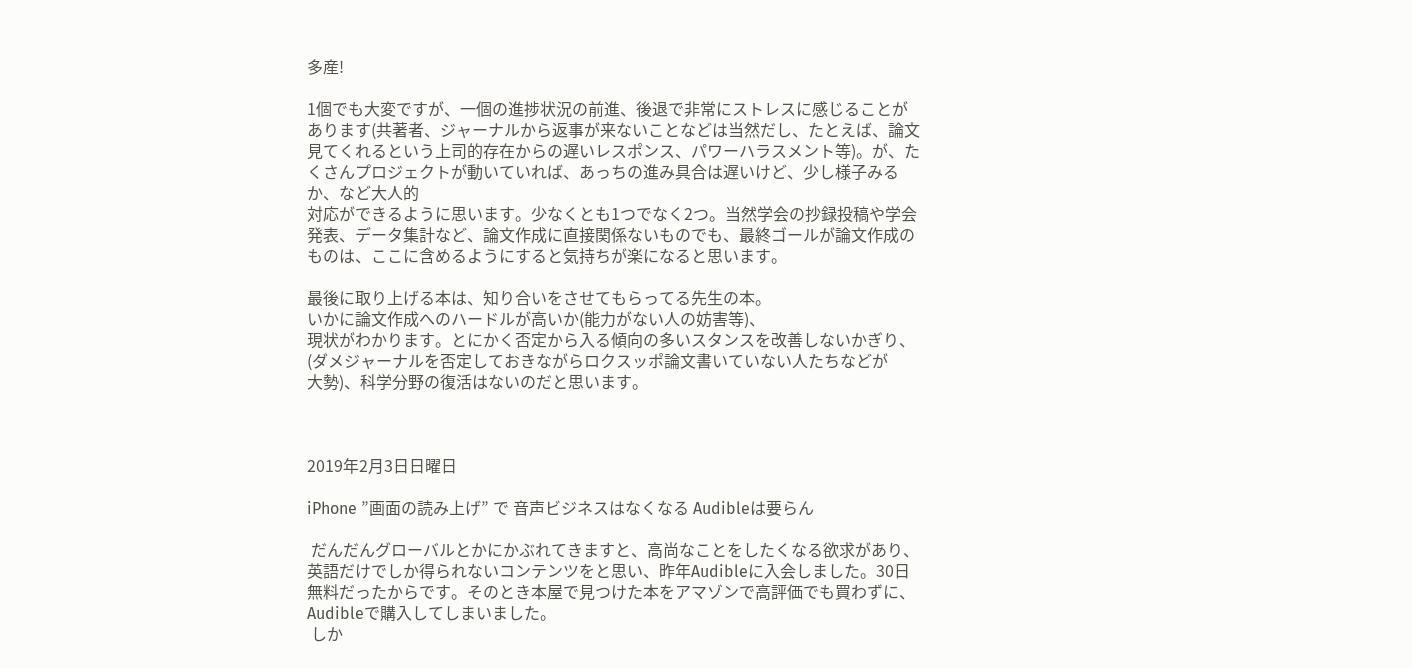多産!

1個でも大変ですが、一個の進捗状況の前進、後退で非常にストレスに感じることがあります(共著者、ジャーナルから返事が来ないことなどは当然だし、たとえば、論文見てくれるという上司的存在からの遅いレスポンス、パワーハラスメント等)。が、たくさんプロジェクトが動いていれば、あっちの進み具合は遅いけど、少し様子みるか、など大人的
対応ができるように思います。少なくとも1つでなく2つ。当然学会の抄録投稿や学会発表、データ集計など、論文作成に直接関係ないものでも、最終ゴールが論文作成のものは、ここに含めるようにすると気持ちが楽になると思います。

最後に取り上げる本は、知り合いをさせてもらってる先生の本。
いかに論文作成へのハードルが高いか(能力がない人の妨害等)、
現状がわかります。とにかく否定から入る傾向の多いスタンスを改善しないかぎり、
(ダメジャーナルを否定しておきながらロクスッポ論文書いていない人たちなどが
大勢)、科学分野の復活はないのだと思います。



2019年2月3日日曜日

iPhone ”画面の読み上げ” で 音声ビジネスはなくなる Audibleは要らん

 だんだんグローバルとかにかぶれてきますと、高尚なことをしたくなる欲求があり、英語だけでしか得られないコンテンツをと思い、昨年Audibleに入会しました。30日無料だったからです。そのとき本屋で見つけた本をアマゾンで高評価でも買わずに、Audibleで購入してしまいました。
 しか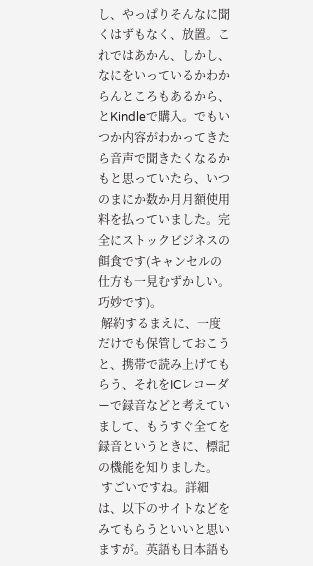し、やっぱりそんなに聞くはずもなく、放置。これではあかん、しかし、なにをいっているかわからんところもあるから、とKindleで購入。でもいつか内容がわかってきたら音声で聞きたくなるかもと思っていたら、いつのまにか数か月月額使用料を払っていました。完全にストックビジネスの餌食です(キャンセルの仕方も一見むずかしい。巧妙です)。
 解約するまえに、一度だけでも保管しておこうと、携帯で読み上げてもらう、それをICレコーダーで録音などと考えていまして、もうすぐ全てを録音というときに、標記の機能を知りました。
 すごいですね。詳細は、以下のサイトなどをみてもらうといいと思いますが。英語も日本語も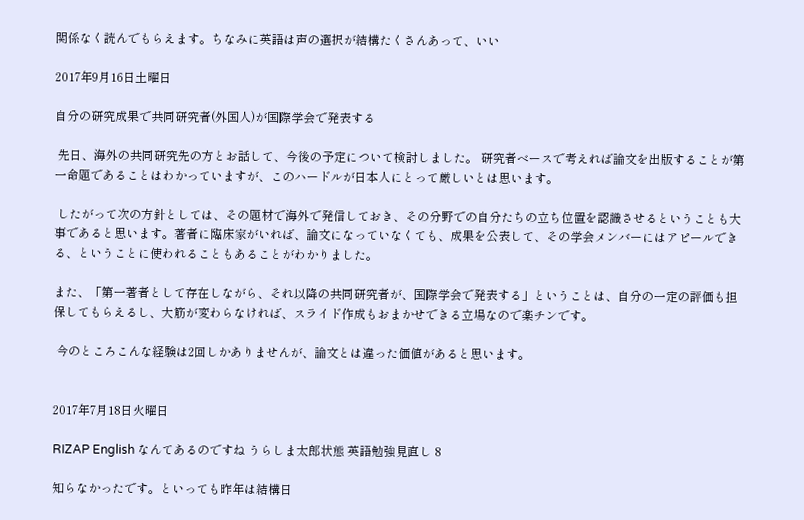関係なく読んでもらえます。ちなみに英語は声の選択が結構たくさんあって、いい

2017年9月16日土曜日

自分の研究成果で共同研究者(外国人)が国際学会で発表する

 先日、海外の共同研究先の方とお話して、今後の予定について検討しました。 研究者ベースで考えれば論文を出版することが第一命題であることはわかっていますが、このハードルが日本人にとって厳しいとは思います。

 したがって次の方針としては、その題材で海外で発信しておき、その分野での自分たちの立ち位置を認識させるということも大事であると思います。著者に臨床家がいれば、論文になっていなくても、成果を公表して、その学会メンバーにはアピールできる、ということに使われることもあることがわかりました。

また、「第一著者として存在しながら、それ以降の共同研究者が、国際学会で発表する」ということは、自分の一定の評価も担保してもらえるし、大筋が変わらなければ、スライド作成もおまかせできる立場なので楽チンです。

 今のところこんな経験は2回しかありませんが、論文とは違った価値があると思います。


2017年7月18日火曜日

RIZAP English なんてあるのですね うらしま太郎状態 英語勉強見直し 8

知らなかったです。といっても昨年は結構日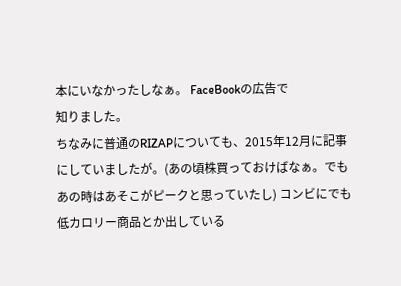本にいなかったしなぁ。 FaceBookの広告で
知りました。
ちなみに普通のRIZAPについても、2015年12月に記事にしていましたが。(あの頃株買っておけばなぁ。でもあの時はあそこがピークと思っていたし) コンビにでも低カロリー商品とか出している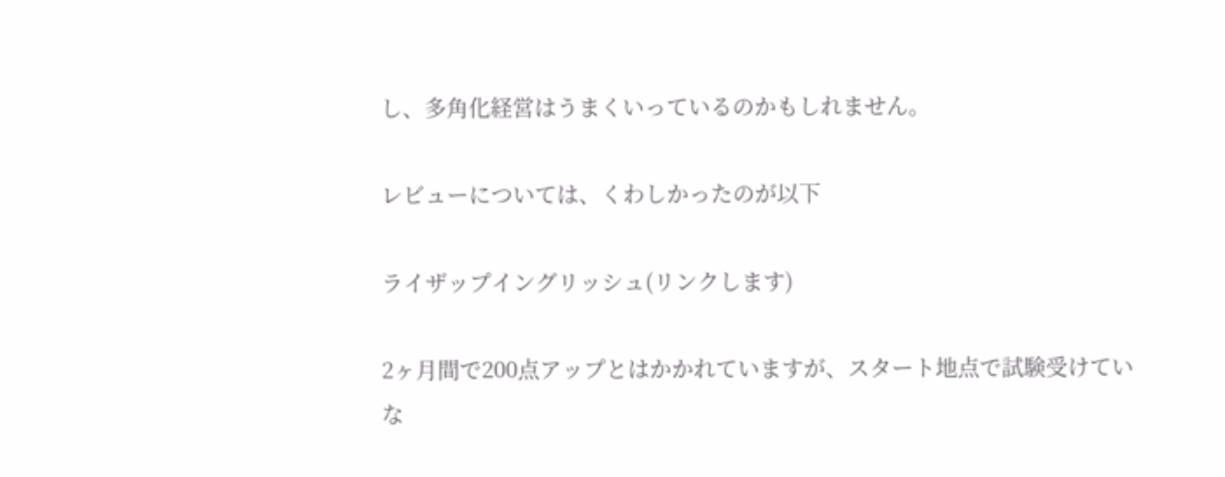し、多角化経営はうまくいっているのかもしれません。

レビューについては、くわしかったのが以下

ライザップイングリッシュ(リンクします)

2ヶ月間で200点アップとはかかれていますが、スタート地点で試験受けていな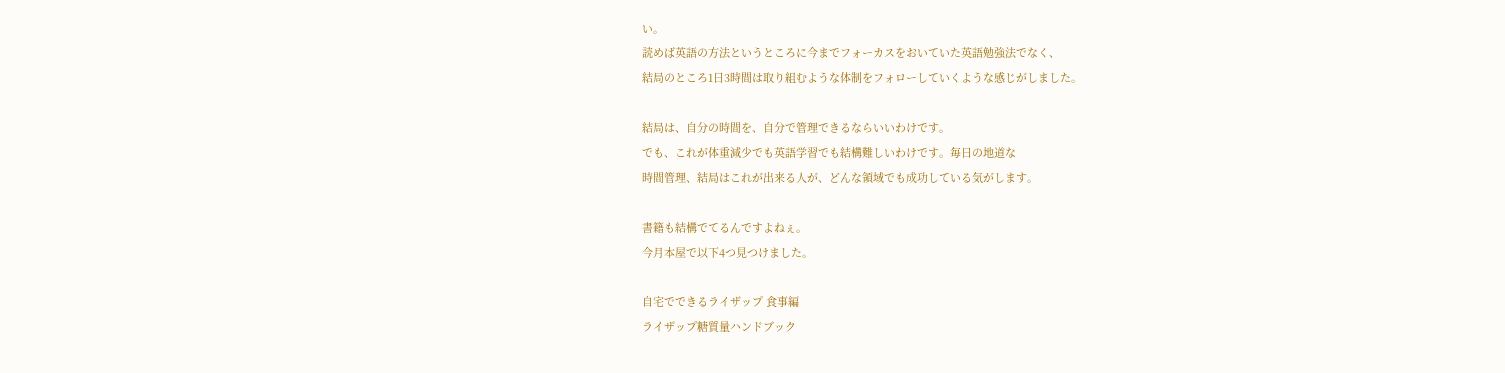い。
読めば英語の方法というところに今までフォーカスをおいていた英語勉強法でなく、
結局のところ1日3時間は取り組むような体制をフォローしていくような感じがしました。

結局は、自分の時間を、自分で管理できるならいいわけです。
でも、これが体重減少でも英語学習でも結構難しいわけです。毎日の地道な
時間管理、結局はこれが出来る人が、どんな領域でも成功している気がします。

書籍も結構でてるんですよねぇ。
今月本屋で以下4つ見つけました。

自宅でできるライザップ 食事編
ライザップ糖質量ハンドブック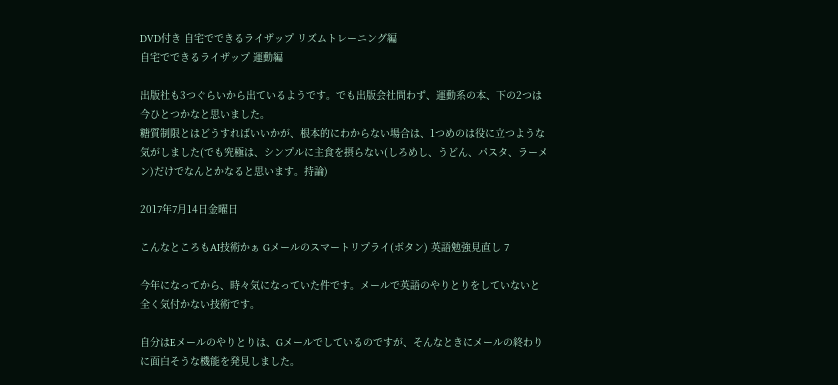DVD付き 自宅でできるライザップ リズムトレーニング編
自宅でできるライザップ 運動編

出版社も3つぐらいから出ているようです。でも出版会社問わず、運動系の本、下の2つは今ひとつかなと思いました。
糖質制限とはどうすればいいかが、根本的にわからない場合は、1つめのは役に立つような気がしました(でも究極は、シンプルに主食を摂らない(しろめし、うどん、パスタ、ラーメン)だけでなんとかなると思います。持論)

2017年7月14日金曜日

こんなところもAI技術かぁ Gメールのスマートリプライ(ボタン) 英語勉強見直し 7

今年になってから、時々気になっていた件です。メールで英語のやりとりをしていないと全く気付かない技術です。

自分はEメールのやりとりは、Gメールでしているのですが、そんなときにメールの終わりに面白そうな機能を発見しました。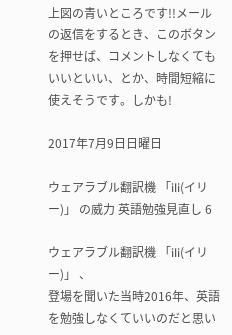上図の青いところです!!メールの返信をするとき、このボタンを押せば、コメントしなくてもいいといい、とか、時間短縮に使えそうです。しかも!

2017年7月9日日曜日

ウェアラブル翻訳機 「ili(イリー)」 の威力 英語勉強見直し 6

ウェアラブル翻訳機 「ili(イリー)」 、
登場を聞いた当時2016年、英語を勉強しなくていいのだと思い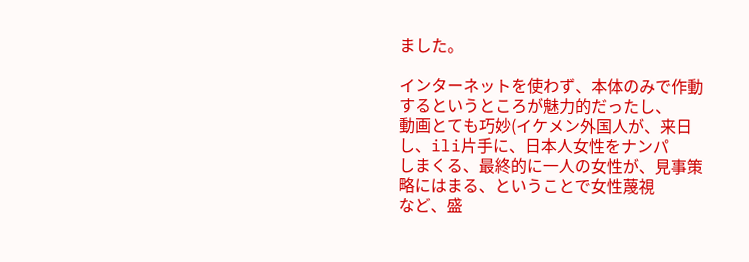ました。

インターネットを使わず、本体のみで作動するというところが魅力的だったし、
動画とても巧妙(イケメン外国人が、来日し、ili片手に、日本人女性をナンパ
しまくる、最終的に一人の女性が、見事策略にはまる、ということで女性蔑視
など、盛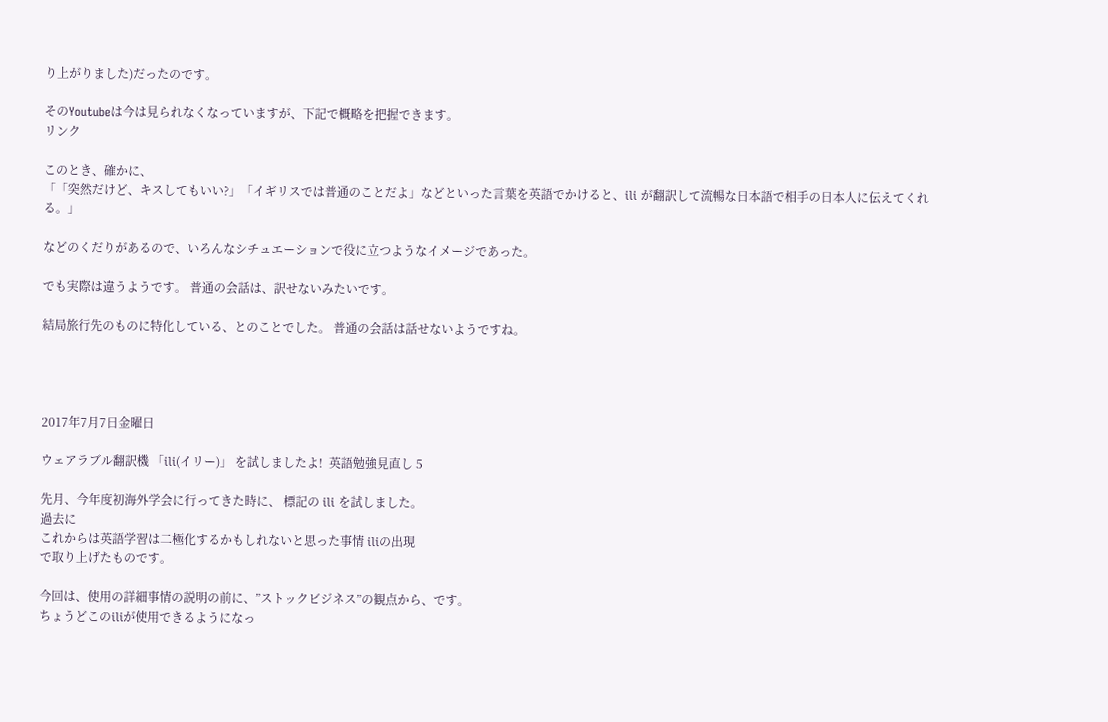り上がりました)だったのです。

そのYoutubeは今は見られなくなっていますが、下記で概略を把握できます。
リンク

このとき、確かに、
「「突然だけど、キスしてもいい?」「イギリスでは普通のことだよ」などといった言葉を英語でかけると、ili が翻訳して流暢な日本語で相手の日本人に伝えてくれる。」

などのくだりがあるので、いろんなシチュエーションで役に立つようなイメージであった。

でも実際は違うようです。 普通の会話は、訳せないみたいです。

結局旅行先のものに特化している、とのことでした。 普通の会話は話せないようですね。




2017年7月7日金曜日

ウェアラブル翻訳機 「ili(イリー)」 を試しましたよ!  英語勉強見直し 5

先月、今年度初海外学会に行ってきた時に、 標記の ili を試しました。
過去に
これからは英語学習は二極化するかもしれないと思った事情 iliの出現
で取り上げたものです。

今回は、使用の詳細事情の説明の前に、”ストックビジネス”の観点から、です。
ちょうどこのiliが使用できるようになっ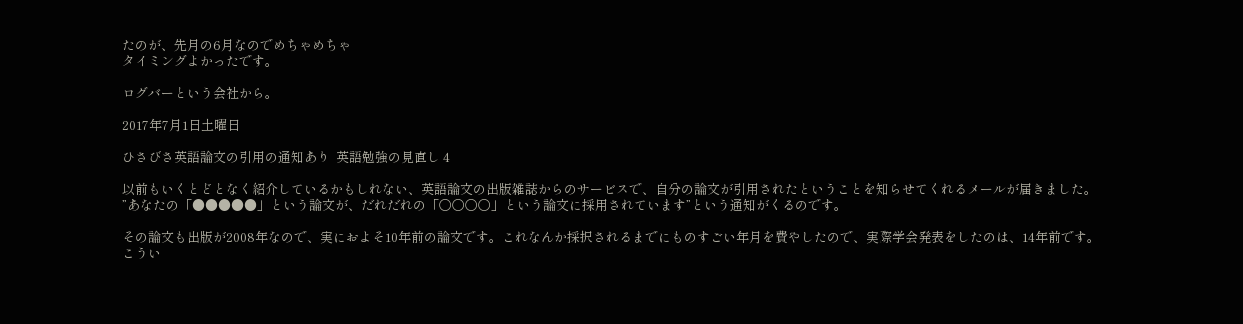たのが、先月の6月なのでめちゃめちゃ
タイミングよかったです。

ログバーという会社から。

2017年7月1日土曜日

ひさびさ英語論文の引用の通知あり  英語勉強の見直し 4

以前もいくとどとなく紹介しているかもしれない、英語論文の出版雑誌からのサービスで、自分の論文が引用されたということを知らせてくれるメールが届きました。
”あなたの「●●●●●」という論文が、だれだれの「○○○○」という論文に採用されています”という通知がくるのです。

その論文も出版が2008年なので、実におよそ10年前の論文です。これなんか採択されるまでにものすごい年月を費やしたので、実際学会発表をしたのは、14年前です。
こうい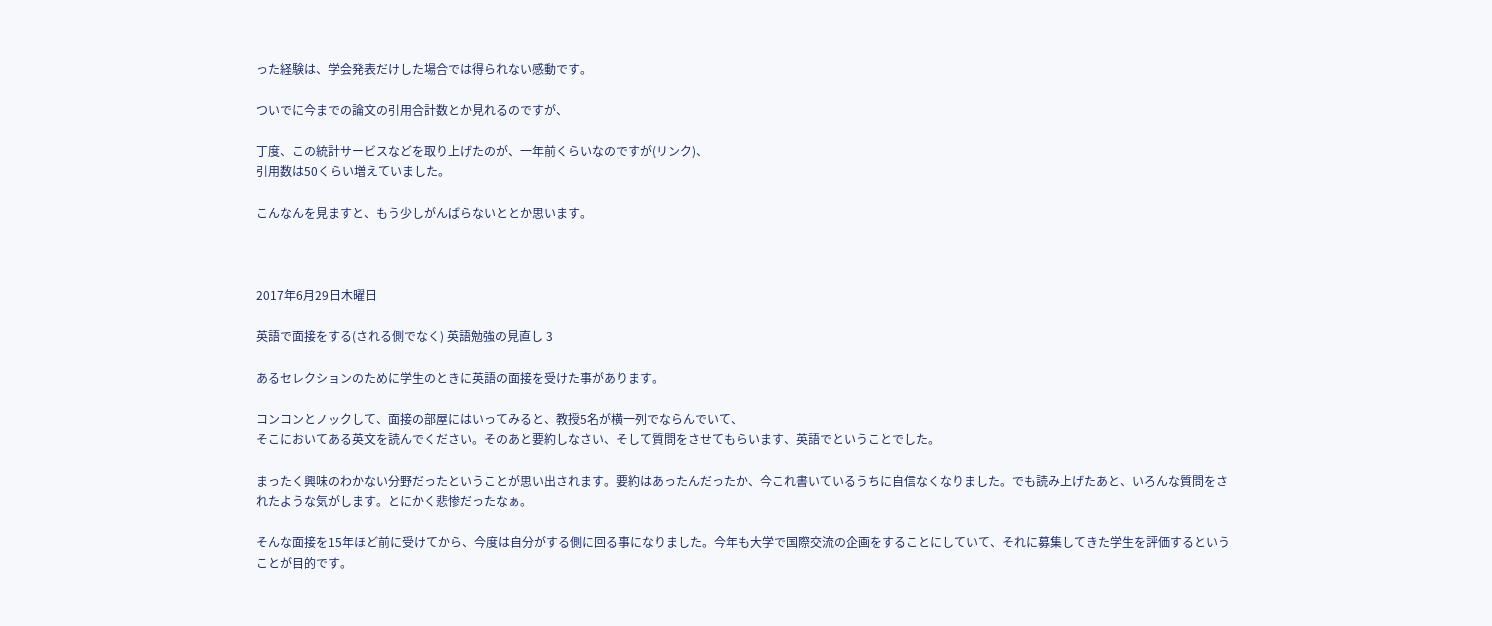った経験は、学会発表だけした場合では得られない感動です。

ついでに今までの論文の引用合計数とか見れるのですが、

丁度、この統計サービスなどを取り上げたのが、一年前くらいなのですが(リンク)、
引用数は50くらい増えていました。

こんなんを見ますと、もう少しがんばらないととか思います。



2017年6月29日木曜日

英語で面接をする(される側でなく) 英語勉強の見直し 3

あるセレクションのために学生のときに英語の面接を受けた事があります。

コンコンとノックして、面接の部屋にはいってみると、教授5名が横一列でならんでいて、
そこにおいてある英文を読んでください。そのあと要約しなさい、そして質問をさせてもらいます、英語でということでした。

まったく興味のわかない分野だったということが思い出されます。要約はあったんだったか、今これ書いているうちに自信なくなりました。でも読み上げたあと、いろんな質問をされたような気がします。とにかく悲惨だったなぁ。

そんな面接を15年ほど前に受けてから、今度は自分がする側に回る事になりました。今年も大学で国際交流の企画をすることにしていて、それに募集してきた学生を評価するということが目的です。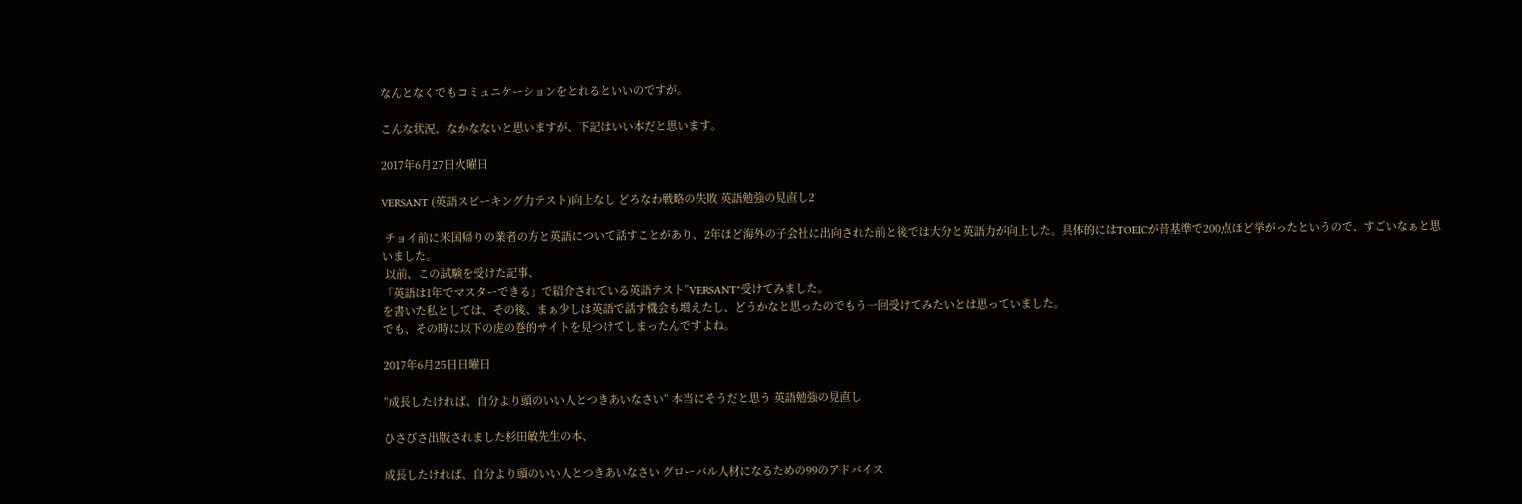なんとなくでもコミュニケーションをとれるといいのですが。

こんな状況、なかなないと思いますが、下記はいい本だと思います。

2017年6月27日火曜日

VERSANT (英語スピーキング力テスト)向上なし どろなわ戦略の失敗 英語勉強の見直し2

 チョイ前に米国帰りの業者の方と英語について話すことがあり、2年ほど海外の子会社に出向された前と後では大分と英語力が向上した。具体的にはTOEICが昔基準で200点ほど挙がったというので、すごいなぁと思いました。
 以前、この試験を受けた記事、
「英語は1年でマスターできる」で紹介されている英語テスト”VERSANT"受けてみました。
を書いた私としては、その後、まぁ少しは英語で話す機会も増えたし、どうかなと思ったのでもう一回受けてみたいとは思っていました。
でも、その時に以下の虎の巻的サイトを見つけてしまったんですよね。

2017年6月25日日曜日

”成長したければ、自分より頭のいい人とつきあいなさい” 本当にそうだと思う 英語勉強の見直し

ひさびさ出版されました杉田敏先生の本、

成長したければ、自分より頭のいい人とつきあいなさい グローバル人材になるための99のアドバイス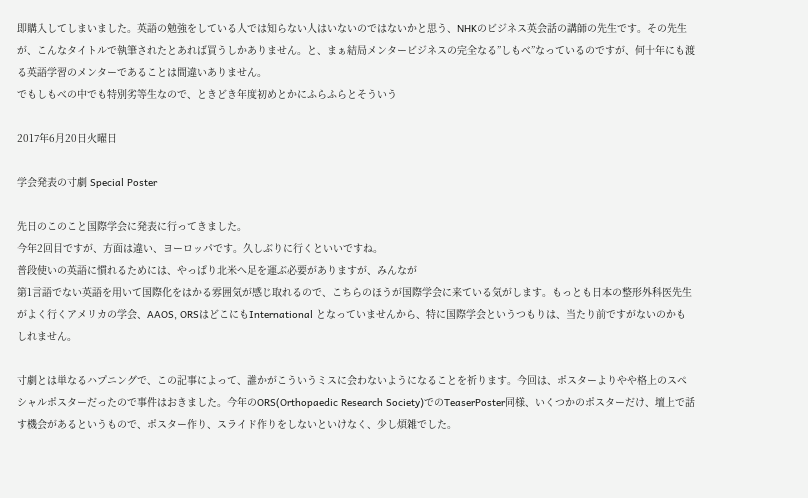即購入してしまいました。英語の勉強をしている人では知らない人はいないのではないかと思う、NHKのビジネス英会話の講師の先生です。その先生が、こんなタイトルで執筆されたとあれば買うしかありません。と、まぁ結局メンタービジネスの完全なる”しもべ”なっているのですが、何十年にも渡る英語学習のメンターであることは間違いありません。
でもしもべの中でも特別劣等生なので、ときどき年度初めとかにふらふらとそういう

2017年6月20日火曜日

学会発表の寸劇 Special Poster

先日のこのこと国際学会に発表に行ってきました。
今年2回目ですが、方面は違い、ヨーロッパです。久しぶりに行くといいですね。
普段使いの英語に慣れるためには、やっぱり北米へ足を運ぶ必要がありますが、みんなが
第1言語でない英語を用いて国際化をはかる雰囲気が感じ取れるので、こちらのほうが国際学会に来ている気がします。もっとも日本の整形外科医先生がよく行くアメリカの学会、AAOS, ORSはどこにもInternational となっていませんから、特に国際学会というつもりは、当たり前ですがないのかもしれません。

寸劇とは単なるハプニングで、この記事によって、誰かがこういうミスに会わないようになることを祈ります。今回は、ポスターよりやや格上のスペシャルポスターだったので事件はおきました。今年のORS(Orthopaedic Research Society)でのTeaserPoster同様、いくつかのポスターだけ、壇上で話す機会があるというもので、ポスター作り、スライド作りをしないといけなく、少し煩雑でした。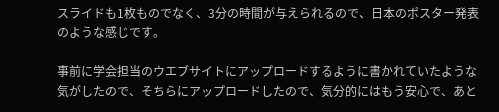スライドも1枚ものでなく、3分の時間が与えられるので、日本のポスター発表のような感じです。

事前に学会担当のウエブサイトにアップロードするように書かれていたような気がしたので、そちらにアップロードしたので、気分的にはもう安心で、あと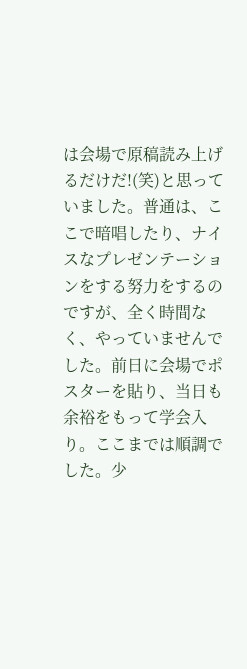は会場で原稿読み上げるだけだ!(笑)と思っていました。普通は、ここで暗唱したり、ナイスなプレゼンテーションをする努力をするのですが、全く時間なく、やっていませんでした。前日に会場でポスターを貼り、当日も余裕をもって学会入り。ここまでは順調でした。少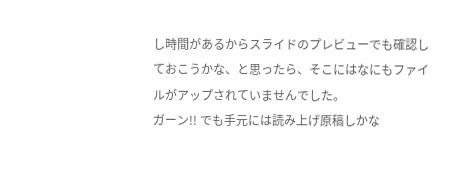し時間があるからスライドのプレビューでも確認しておこうかな、と思ったら、そこにはなにもファイルがアップされていませんでした。
ガーン!! でも手元には読み上げ原稿しかな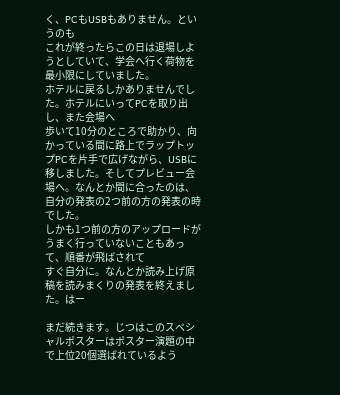く、PCもUSBもありません。というのも
これが終ったらこの日は退場しようとしていて、学会へ行く荷物を最小限にしていました。
ホテルに戻るしかありませんでした。ホテルにいってPCを取り出し、また会場へ
歩いて10分のところで助かり、向かっている間に路上でラップトップPCを片手で広げながら、USBに移しました。そしてプレビュー会場へ。なんとか間に合ったのは、
自分の発表の2つ前の方の発表の時でした。
しかも1つ前の方のアップロードがうまく行っていないこともあって、順番が飛ばされて
すぐ自分に。なんとか読み上げ原稿を読みまくりの発表を終えました。はー

まだ続きます。じつはこのスペシャルポスターはポスター演題の中で上位20個選ばれているよう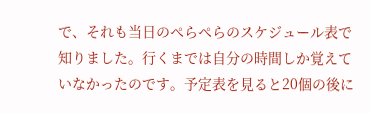で、それも当日のぺらぺらのスケジュール表で知りました。行くまでは自分の時間しか覚えていなかったのです。予定表を見ると20個の後に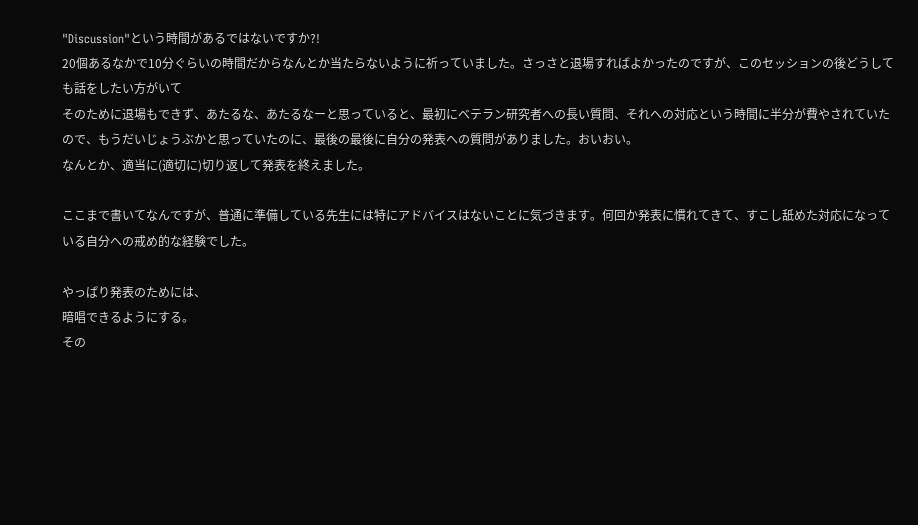"Discussion"という時間があるではないですか?!
20個あるなかで10分ぐらいの時間だからなんとか当たらないように祈っていました。さっさと退場すればよかったのですが、このセッションの後どうしても話をしたい方がいて
そのために退場もできず、あたるな、あたるなーと思っていると、最初にベテラン研究者への長い質問、それへの対応という時間に半分が費やされていたので、もうだいじょうぶかと思っていたのに、最後の最後に自分の発表への質問がありました。おいおい。
なんとか、適当に(適切に)切り返して発表を終えました。

ここまで書いてなんですが、普通に準備している先生には特にアドバイスはないことに気づきます。何回か発表に慣れてきて、すこし舐めた対応になっている自分への戒め的な経験でした。

やっぱり発表のためには、
暗唱できるようにする。
その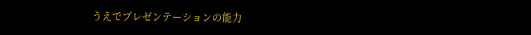うえでプレゼンテーションの能力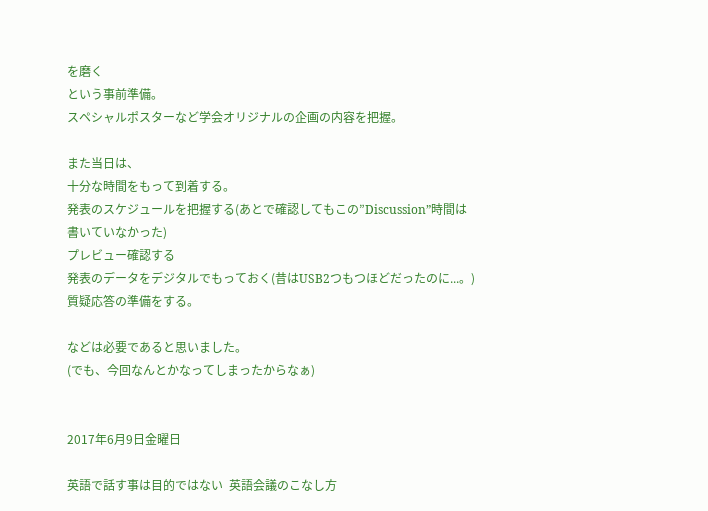を磨く
という事前準備。
スペシャルポスターなど学会オリジナルの企画の内容を把握。

また当日は、
十分な時間をもって到着する。
発表のスケジュールを把握する(あとで確認してもこの”Discussion”時間は
書いていなかった)
プレビュー確認する
発表のデータをデジタルでもっておく(昔はUSB2つもつほどだったのに...。)
質疑応答の準備をする。

などは必要であると思いました。
(でも、今回なんとかなってしまったからなぁ)


2017年6月9日金曜日

英語で話す事は目的ではない  英語会議のこなし方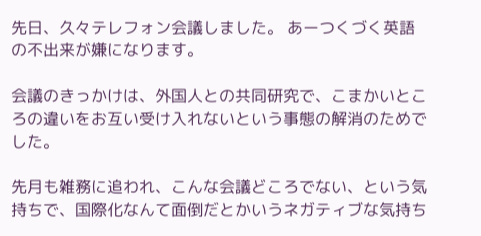先日、久々テレフォン会議しました。 あーつくづく英語の不出来が嫌になります。

会議のきっかけは、外国人との共同研究で、こまかいところの違いをお互い受け入れないという事態の解消のためでした。

先月も雑務に追われ、こんな会議どころでない、という気持ちで、国際化なんて面倒だとかいうネガティブな気持ち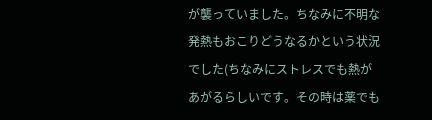が襲っていました。ちなみに不明な発熱もおこりどうなるかという状況でした(ちなみにストレスでも熱があがるらしいです。その時は薬でも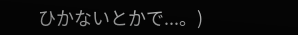ひかないとかで...。)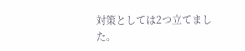対策としては2つ立てました。